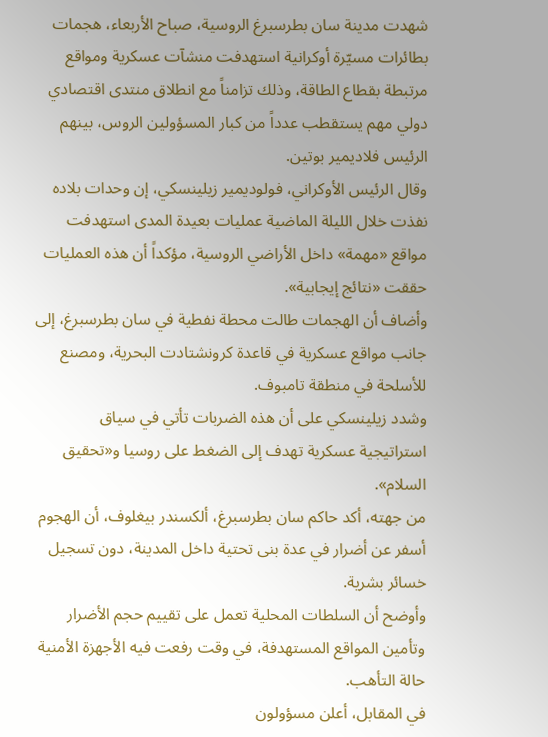شهدت مدينة سان بطرسبرغ الروسية، صباح الأربعاء، هجمات بطائرات مسيّرة أوكرانية استهدفت منشآت عسكرية ومواقع مرتبطة بقطاع الطاقة، وذلك تزامناً مع انطلاق منتدى اقتصادي دولي مهم يستقطب عدداً من كبار المسؤولين الروس، بينهم الرئيس فلاديمير بوتين.
وقال الرئيس الأوكراني، فولوديمير زيلينسكي، إن وحدات بلاده نفذت خلال الليلة الماضية عمليات بعيدة المدى استهدفت مواقع «مهمة» داخل الأراضي الروسية، مؤكداً أن هذه العمليات حققت «نتائج إيجابية».
وأضاف أن الهجمات طالت محطة نفطية في سان بطرسبرغ، إلى جانب مواقع عسكرية في قاعدة كرونشتادت البحرية، ومصنع للأسلحة في منطقة تامبوف.
وشدد زيلينسكي على أن هذه الضربات تأتي في سياق استراتيجية عسكرية تهدف إلى الضغط على روسيا و«تحقيق السلام».
من جهته، أكد حاكم سان بطرسبرغ، ألكسندر بيغلوف، أن الهجوم أسفر عن أضرار في عدة بنى تحتية داخل المدينة، دون تسجيل خسائر بشرية.
وأوضح أن السلطات المحلية تعمل على تقييم حجم الأضرار وتأمين المواقع المستهدفة، في وقت رفعت فيه الأجهزة الأمنية حالة التأهب.
في المقابل، أعلن مسؤولون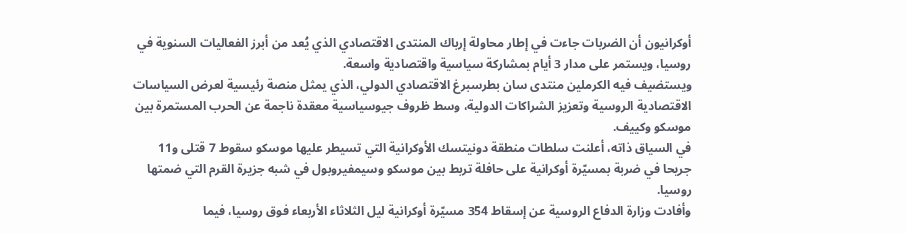أوكرانيون أن الضربات جاءت في إطار محاولة إرباك المنتدى الاقتصادي الذي يُعد من أبرز الفعاليات السنوية في روسيا، ويستمر على مدار 3 أيام بمشاركة سياسية واقتصادية واسعة.
ويستضيف فيه الكرملين منتدى سان بطرسبرغ الاقتصادي الدولي، الذي يمثل منصة رئيسية لعرض السياسات الاقتصادية الروسية وتعزيز الشراكات الدولية، وسط ظروف جيوسياسية معقدة ناجمة عن الحرب المستمرة بين موسكو وكييف.
في السياق ذاته، أعلنت سلطات منطقة دونيتسك الأوكرانية التي تسيطر عليها موسكو سقوط 7 قتلى و11 جريحا في ضربة بمسيّرة أوكرانية على حافلة تربط بين موسكو وسيمفيروبول في شبه جزيرة القرم التي ضمتها روسيا.
وأفادت وزارة الدفاع الروسية عن إسقاط 354 مسيّرة أوكرانية ليل الثلاثاء الأربعاء فوق روسيا، فيما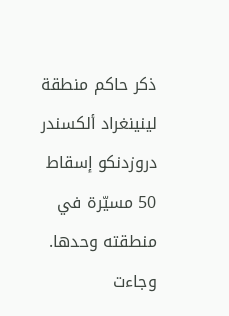ذكر حاكم منطقة لينينغراد ألكسندر دروزدنكو إسقاط 50 مسيّرة في منطقته وحدها.
وجاءت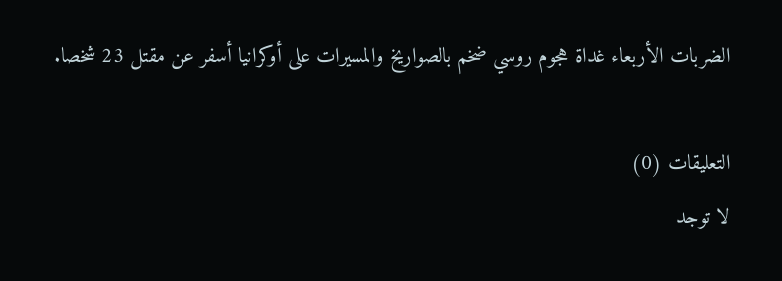الضربات الأربعاء غداة هجوم روسي ضخم بالصواريخ والمسيرات على أوكرانيا أسفر عن مقتل 23 شخصا.

التعليقات (0)
لا توجد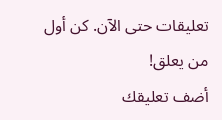تعليقات حتى الآن. كن أول من يعلق!
أضف تعليقك